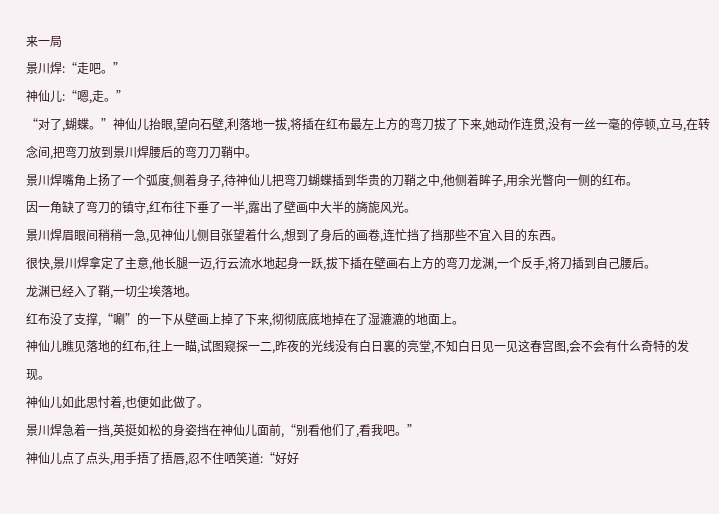来一局
景川焊:“走吧。”
神仙儿:“嗯,走。”
“对了,蝴蝶。”神仙儿抬眼,望向石壁,利落地一拔,将插在红布最左上方的弯刀拔了下来,她动作连贯,没有一丝一毫的停顿,立马,在转念间,把弯刀放到景川焊腰后的弯刀刀鞘中。
景川焊嘴角上扬了一个弧度,侧着身子,待神仙儿把弯刀蝴蝶插到华贵的刀鞘之中,他侧着眸子,用余光瞥向一侧的红布。
因一角缺了弯刀的镇守,红布往下垂了一半,露出了壁画中大半的旖旎风光。
景川焊眉眼间稍稍一急,见神仙儿侧目张望着什么,想到了身后的画卷,连忙挡了挡那些不宜入目的东西。
很快,景川焊拿定了主意,他长腿一迈,行云流水地起身一跃,拔下插在壁画右上方的弯刀龙渊,一个反手,将刀插到自己腰后。
龙渊已经入了鞘,一切尘埃落地。
红布没了支撑,“唰”的一下从壁画上掉了下来,彻彻底底地掉在了湿漉漉的地面上。
神仙儿瞧见落地的红布,往上一瞄,试图窥探一二,昨夜的光线没有白日裏的亮堂,不知白日见一见这春宫图,会不会有什么奇特的发现。
神仙儿如此思忖着,也便如此做了。
景川焊急着一挡,英挺如松的身姿挡在神仙儿面前,“别看他们了,看我吧。”
神仙儿点了点头,用手捂了捂唇,忍不住哂笑道:“好好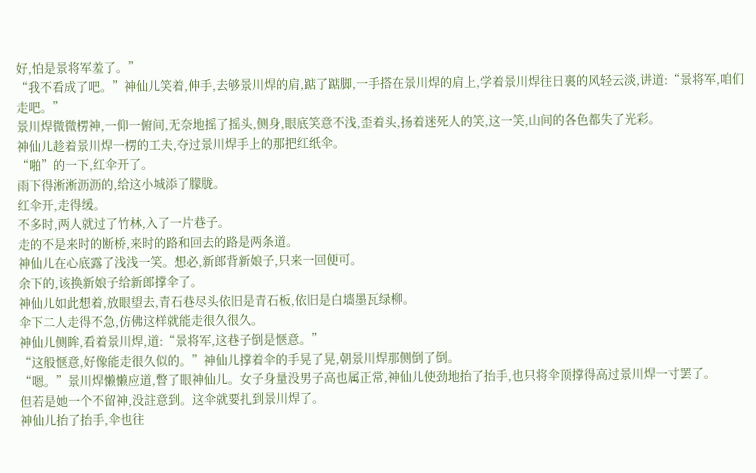好,怕是景将军羞了。”
“我不看成了吧。”神仙儿笑着,伸手,去够景川焊的肩,踮了踮脚,一手搭在景川焊的肩上,学着景川焊往日裏的风轻云淡,讲道:“景将军,咱们走吧。”
景川焊微微楞神,一仰一俯间,无奈地摇了摇头,侧身,眼底笑意不浅,歪着头,扬着迷死人的笑,这一笑,山间的各色都失了光彩。
神仙儿趁着景川焊一楞的工夫,夺过景川焊手上的那把红纸伞。
“啪”的一下,红伞开了。
雨下得淅淅沥沥的,给这小城添了朦胧。
红伞开,走得缓。
不多时,两人就过了竹林,入了一片巷子。
走的不是来时的断桥,来时的路和回去的路是两条道。
神仙儿在心底露了浅浅一笑。想必,新郎背新娘子,只来一回便可。
余下的,该换新娘子给新郎撑伞了。
神仙儿如此想着,放眼望去,青石巷尽头依旧是青石板,依旧是白墻墨瓦绿柳。
伞下二人走得不急,仿佛这样就能走很久很久。
神仙儿侧眸,看着景川焊,道:“景将军,这巷子倒是惬意。”
“这般惬意,好像能走很久似的。”神仙儿撑着伞的手晃了晃,朝景川焊那侧倒了倒。
“嗯。”景川焊懒懒应道,瞥了眼神仙儿。女子身量没男子高也属正常,神仙儿使劲地抬了抬手,也只将伞顶撑得高过景川焊一寸罢了。
但若是她一个不留神,没註意到。这伞就要扎到景川焊了。
神仙儿抬了抬手,伞也往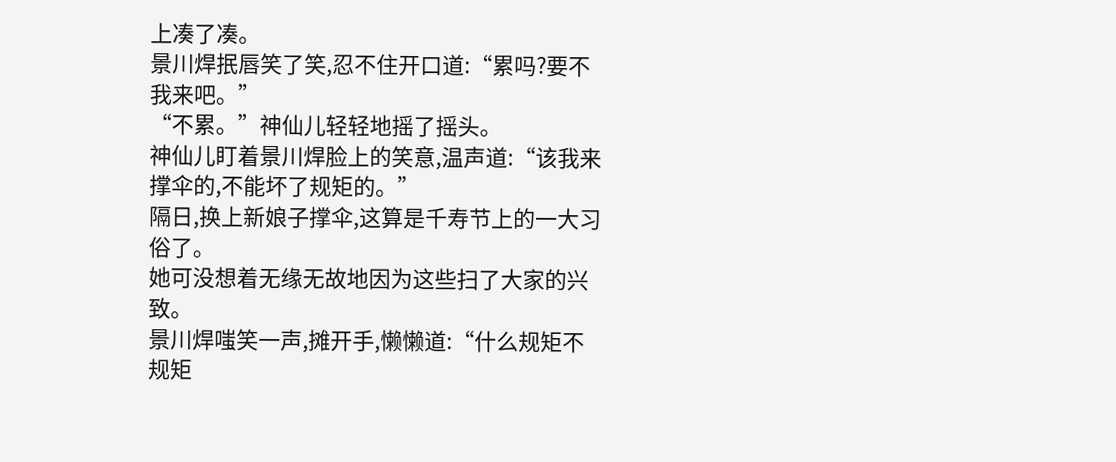上凑了凑。
景川焊抿唇笑了笑,忍不住开口道:“累吗?要不我来吧。”
“不累。”神仙儿轻轻地摇了摇头。
神仙儿盯着景川焊脸上的笑意,温声道:“该我来撑伞的,不能坏了规矩的。”
隔日,换上新娘子撑伞,这算是千寿节上的一大习俗了。
她可没想着无缘无故地因为这些扫了大家的兴致。
景川焊嗤笑一声,摊开手,懒懒道:“什么规矩不规矩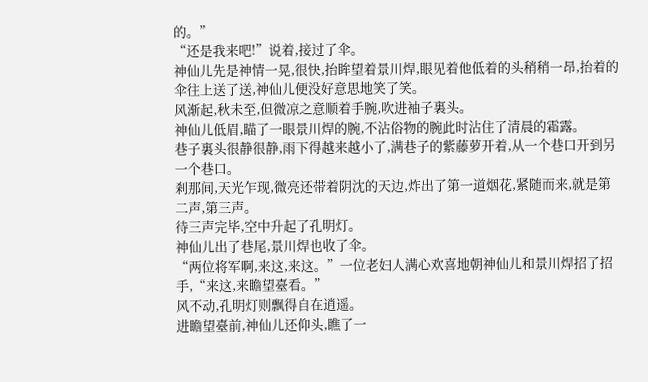的。”
“还是我来吧!”说着,接过了伞。
神仙儿先是神情一晃,很快,抬眸望着景川焊,眼见着他低着的头稍稍一昂,抬着的伞往上送了送,神仙儿便没好意思地笑了笑。
风渐起,秋未至,但微凉之意顺着手腕,吹进袖子裏头。
神仙儿低眉,瞄了一眼景川焊的腕,不沾俗物的腕此时沾住了清晨的霜露。
巷子裏头很静很静,雨下得越来越小了,满巷子的紫藤萝开着,从一个巷口开到另一个巷口。
剎那间,天光乍现,微亮还带着阴沈的天边,炸出了第一道烟花,紧随而来,就是第二声,第三声。
待三声完毕,空中升起了孔明灯。
神仙儿出了巷尾,景川焊也收了伞。
“两位将军啊,来这,来这。”一位老妇人满心欢喜地朝神仙儿和景川焊招了招手,“来这,来瞻望臺看。”
风不动,孔明灯则飘得自在逍遥。
进瞻望臺前,神仙儿还仰头,瞧了一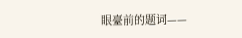眼臺前的题词——